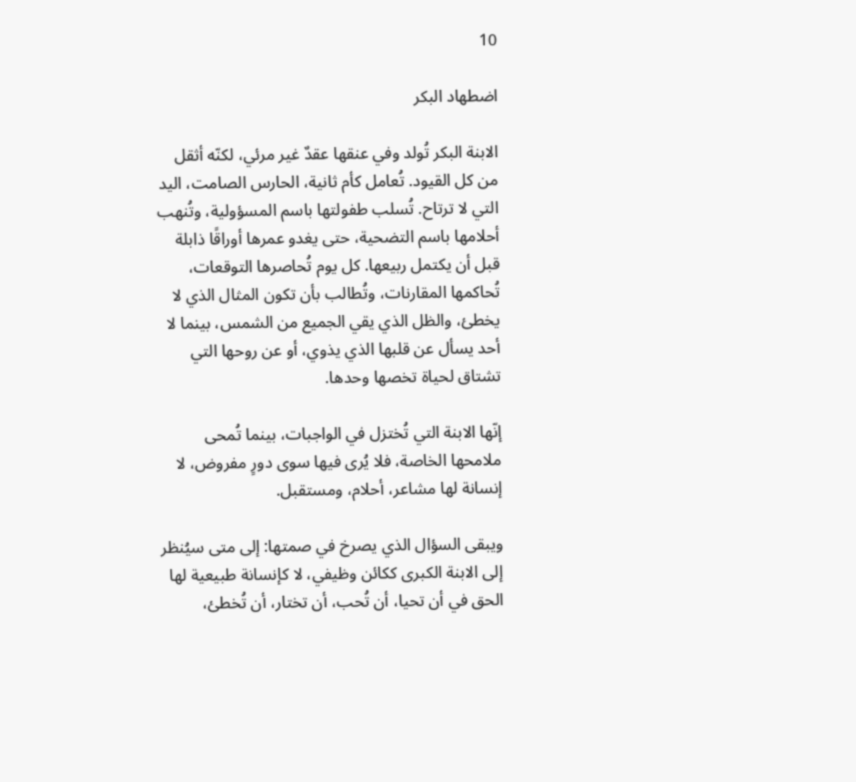10

اضطهاد البكر

الابنة البكر تُولد وفي عنقها عقدٌ غير مرئي، لكنّه أثقل من كل القيود. تُعامل كأم ثانية، الحارس الصامت، اليد التي لا ترتاح. تُسلب طفولتها باسم المسؤولية، وتُنهب أحلامها باسم التضحية، حتى يغدو عمرها أوراقًا ذابلة قبل أن يكتمل ربيعها. كل يوم تُحاصرها التوقعات، تُحاكمها المقارنات، وتُطالب بأن تكون المثال الذي لا يخطئ، والظل الذي يقي الجميع من الشمس، بينما لا أحد يسأل عن قلبها الذي يذوي، أو عن روحها التي تشتاق لحياة تخصها وحدها.

إنّها الابنة التي تُختزل في الواجبات، بينما تُمحى ملامحها الخاصة، فلا يُرى فيها سوى دورٍ مفروض، لا إنسانة لها مشاعر، أحلام، ومستقبل.

ويبقى السؤال الذي يصرخ في صمتها: إلى متى سيُنظر إلى الابنة الكبرى ككائن وظيفي، لا كإنسانة طبيعية لها الحق في أن تحيا، أن تُحب، أن تختار، أن تُخطئ،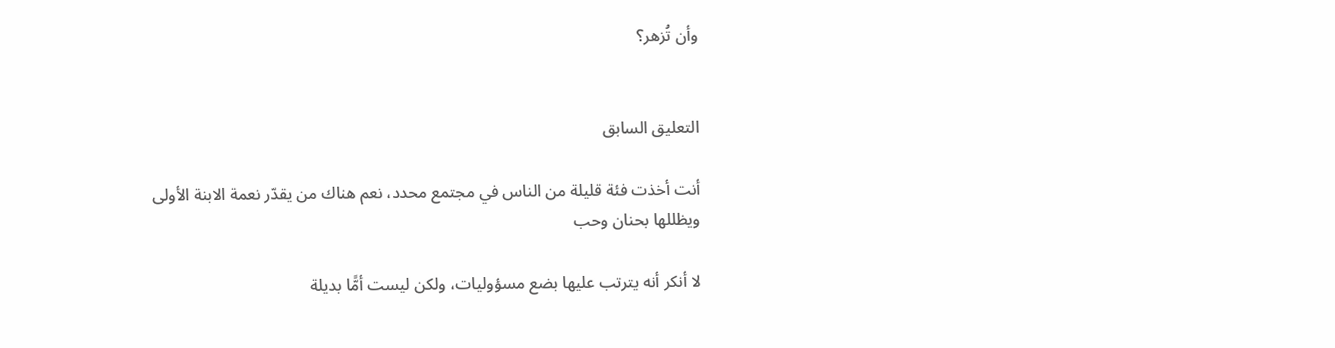وأن تُزهر؟


التعليق السابق

أنت أخذت فئة قليلة من الناس في مجتمع محدد، نعم هناك من يقدّر نعمة الابنة الأولى ويظللها بحنان وحب

لا أنكر أنه يترتب عليها بضع مسؤوليات، ولكن ليست أمًّا بديلة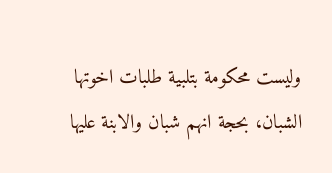وليست محكومة بتلبية طلبات اخوتها الشبان، بحجة انهم شبان والابنة عليها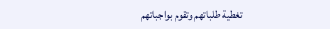تغطية طلباتهم وتقوم بواجباتهم